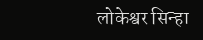लोकेश्वर सिन्हा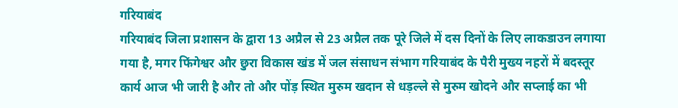गरियाबंद
गरियाबंद जिला प्रशासन के द्वारा 13 अप्रैल से 23 अप्रैल तक पूरे जिले में दस दिनों के लिए लाकडाउन लगाया गया है, मगर फिंगेश्वर और छुरा विकास खंड में जल संसाधन संभाग गरियाबंद के पैरी मुख्य नहरों में बदस्तूर कार्य आज भी जारी है और तो और पोंड़ स्थित मुरुम खदान से धड़ल्ले से मुरुम खोदने और सप्लाई का भी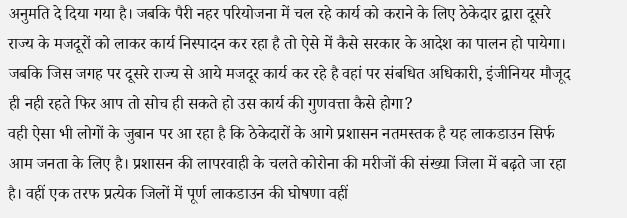अनुमति दे दिया गया है। जबकि पैरी नहर परियोजना में चल रहे कार्य को कराने के लिए ठेकेदार द्वारा दूसरे राज्य के मजदूरों को लाकर कार्य निस्पादन कर रहा है तो ऐसे में कैसे सरकार के आदेश का पालन हो पायेगा।
जबकि जिस जगह पर दूसरे राज्य से आये मजदूर कार्य कर रहे है वहां पर संबधित अधिकारी, इंजीनियर मौजूद ही नही रहते फिर आप तो सोच ही सकते हो उस कार्य की गुणवत्ता कैसे होगा?
वही ऐसा भी लोगों के जुबान पर आ रहा है कि ठेकेदारों के आगे प्रशासन नतमस्तक है यह लाकडाउन सिर्फ आम जनता के लिए है। प्रशासन की लापरवाही के चलते कोरोना की मरीजों की संख्या जिला में बढ़ते जा रहा है। वहीं एक तरफ प्रत्येक जिलों में पूर्ण लाकडाउन की घोषणा वहीं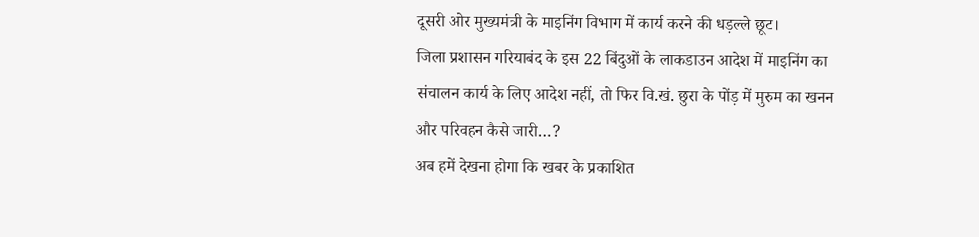दूसरी ओर मुख्यमंत्री के माइनिंग विभाग में कार्य करने की धड़ल्ले छूट।
जिला प्रशासन गरियाबंद के इस 22 बिंदुओं के लाकडाउन आदेश में माइनिंग का संचालन कार्य के लिए आदेश नहीं, तो फिर वि.खं. छुरा के पोंड़ में मुरुम का खनन और परिवहन कैसे जारी…?
अब हमें देखना होगा कि खबर के प्रकाशित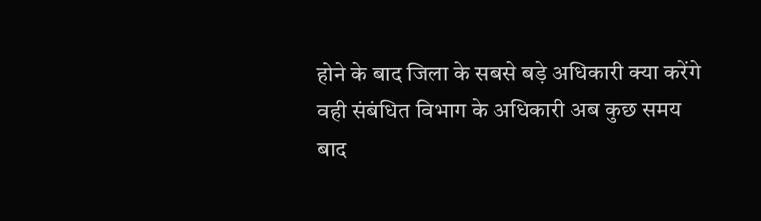होने के बाद जिला के सबसे बड़े अधिकारी क्या करेंगे
वही संबंधित विभाग के अधिकारी अब कुछ समय बाद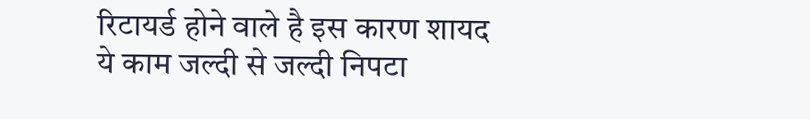रिटायर्ड होने वाले है इस कारण शायद ये काम जल्दी से जल्दी निपटा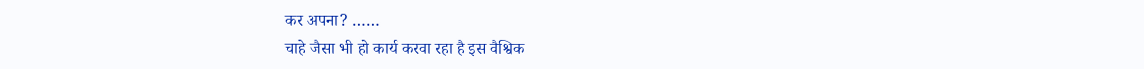कर अपना? ……
चाहे जैसा भी हो कार्य करवा रहा है इस वैश्विक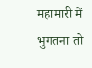महामारी में भुगतना तो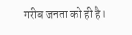गरीब जनता को ही है।